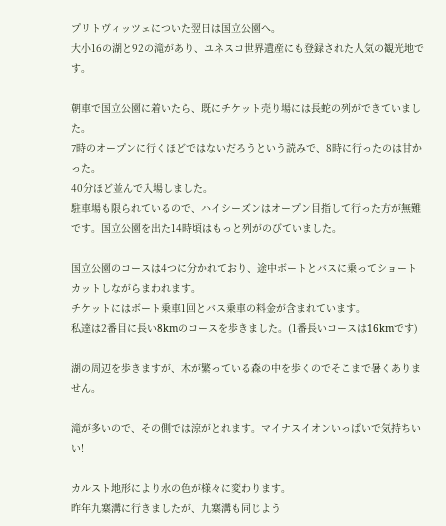プリトヴィッツェについた翌日は国立公園へ。
大小16の湖と92の滝があり、ユネスコ世界遺産にも登録された人気の観光地です。

朝車で国立公園に着いたら、既にチケット売り場には長蛇の列ができていました。
7時のオープンに行くほどではないだろうという読みで、8時に行ったのは甘かった。
40分ほど並んで入場しました。
駐車場も限られているので、ハイシーズンはオープン目指して行った方が無難です。国立公園を出た14時頃はもっと列がのびていました。

国立公園のコースは4つに分かれており、途中ボートとバスに乗ってショートカットしながらまわれます。
チケットにはボート乗車1回とバス乗車の料金が含まれています。
私達は2番目に長い8kmのコースを歩きました。(1番長いコースは16kmです)

湖の周辺を歩きますが、木が繁っている森の中を歩くのでそこまで暑くありません。

滝が多いので、その側では涼がとれます。マイナスイオンいっぱいで気持ちいい!

カルスト地形により水の色が様々に変わります。
昨年九寨溝に行きましたが、九寨溝も同じよう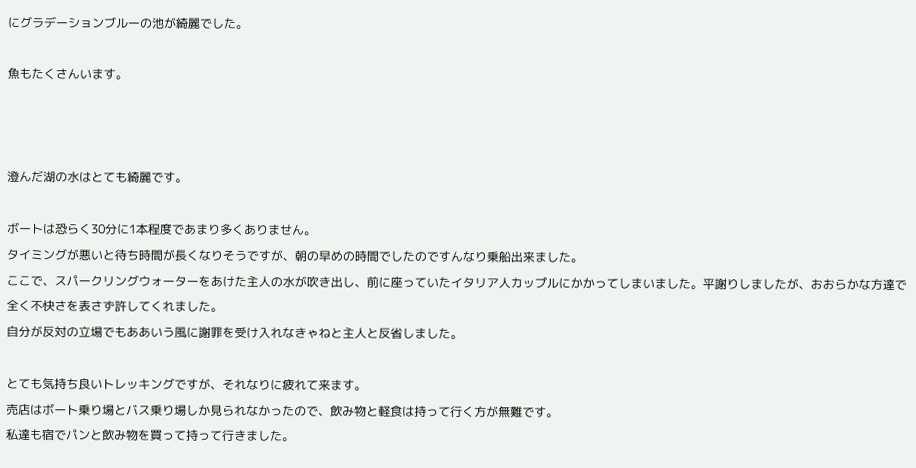にグラデーションブルーの池が綺麗でした。

魚もたくさんいます。



澄んだ湖の水はとても綺麗です。

ボートは恐らく30分に1本程度であまり多くありません。
タイミングが悪いと待ち時間が長くなりそうですが、朝の早めの時間でしたのですんなり乗船出来ました。
ここで、スパークリングウォーターをあけた主人の水が吹き出し、前に座っていたイタリア人カップルにかかってしまいました。平謝りしましたが、おおらかな方達で全く不快さを表さず許してくれました。
自分が反対の立場でもああいう風に謝罪を受け入れなきゃねと主人と反省しました。

とても気持ち良いトレッキングですが、それなりに疲れて来ます。
売店はボート乗り場とバス乗り場しか見られなかったので、飲み物と軽食は持って行く方が無難です。
私達も宿でパンと飲み物を買って持って行きました。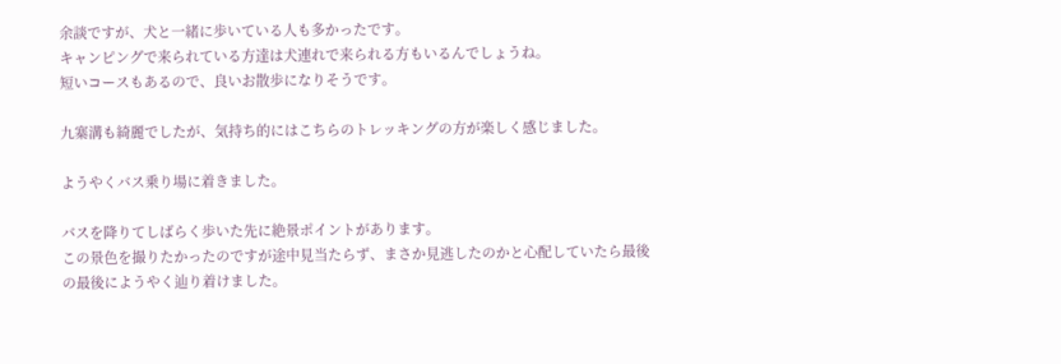余談ですが、犬と一緒に歩いている人も多かったです。
キャンピングで来られている方達は犬連れで来られる方もいるんでしょうね。
短いコースもあるので、良いお散歩になりそうです。

九寨溝も綺麗でしたが、気持ち的にはこちらのトレッキングの方が楽しく感じました。

ようやくバス乗り場に着きました。

バスを降りてしばらく歩いた先に絶景ポイントがあります。
この景色を撮りたかったのですが途中見当たらず、まさか見逃したのかと心配していたら最後の最後にようやく辿り着けました。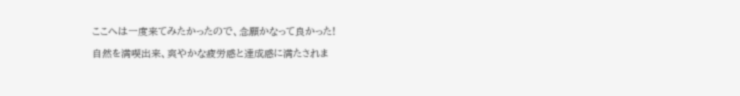ここへは一度来てみたかったので、念願かなって良かった!
自然を満喫出来、爽やかな疲労感と達成感に満たされま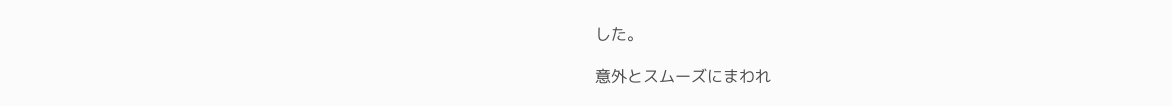した。

意外とスムーズにまわれ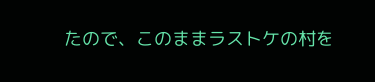たので、このままラストケの村を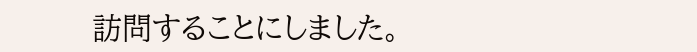訪問することにしました。